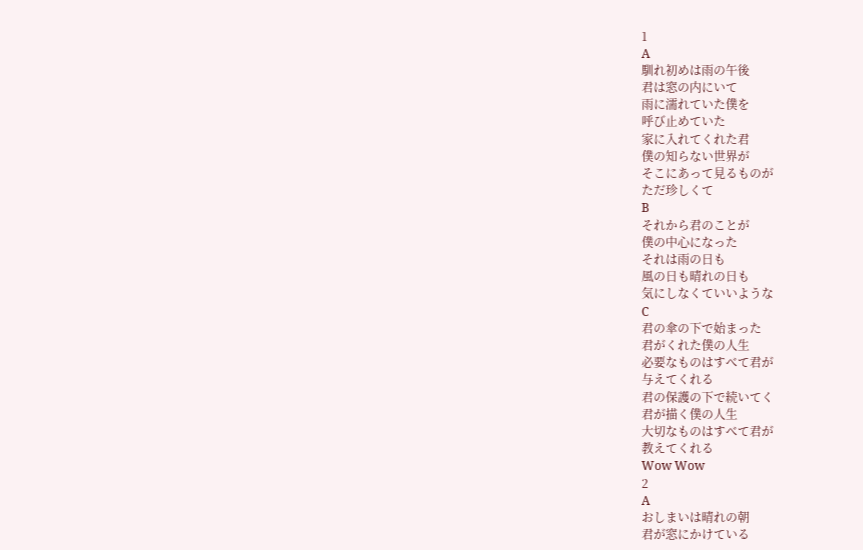1
A
馴れ初めは雨の午後
君は窓の内にいて
雨に濡れていた僕を
呼び止めていた
家に入れてくれた君
僕の知らない世界が
そこにあって見るものが
ただ珍しくて
B
それから君のことが
僕の中心になった
それは雨の日も
風の日も晴れの日も
気にしなくていいような
C
君の傘の下で始まった
君がくれた僕の人生
必要なものはすべて君が
与えてくれる
君の保護の下で続いてく
君が描く僕の人生
大切なものはすべて君が
教えてくれる
Wow Wow
2
A
おしまいは晴れの朝
君が窓にかけている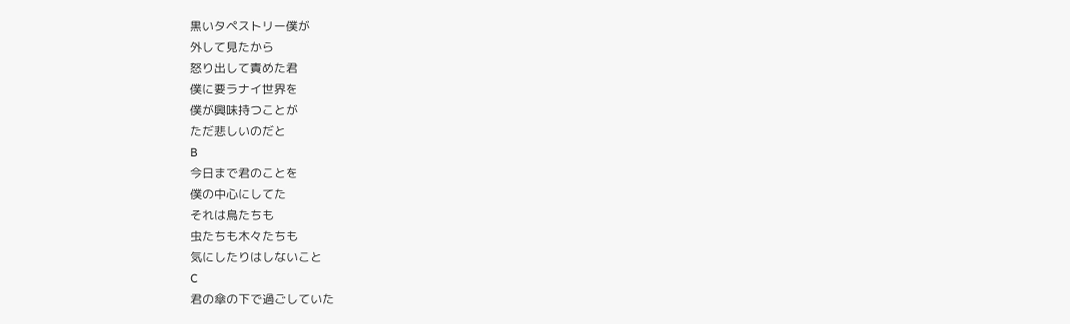黒いタペストリー僕が
外して見たから
怒り出して責めた君
僕に要ラナイ世界を
僕が興味持つことが
ただ悲しいのだと
B
今日まで君のことを
僕の中心にしてた
それは鳥たちも
虫たちも木々たちも
気にしたりはしないこと
C
君の傘の下で過ごしていた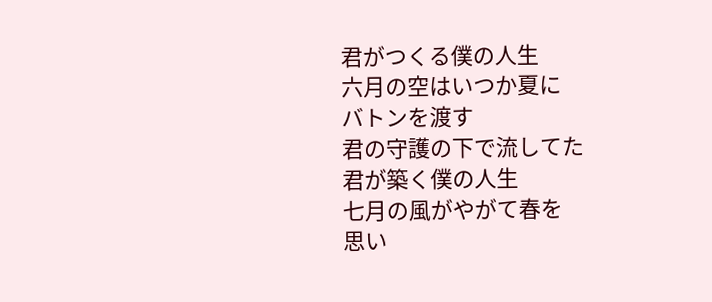君がつくる僕の人生
六月の空はいつか夏に
バトンを渡す
君の守護の下で流してた
君が築く僕の人生
七月の風がやがて春を
思い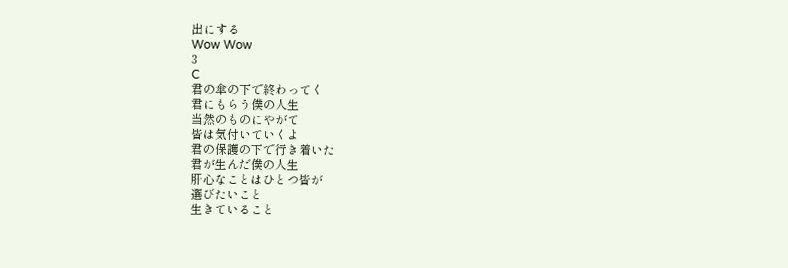出にする
Wow Wow
3
C
君の傘の下で終わってく
君にもらう僕の人生
当然のものにやがて
皆は気付いていくよ
君の保護の下で行き着いた
君が生んだ僕の人生
肝心なことはひとつ皆が
選びたいこと
生きていること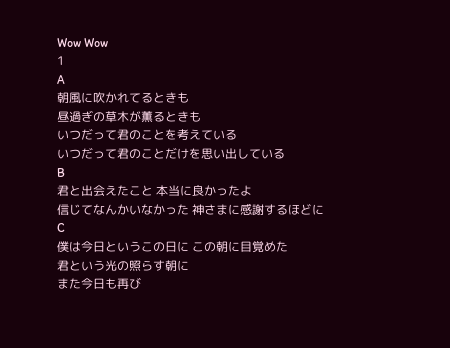Wow Wow
1
A
朝風に吹かれてるときも
昼過ぎの草木が薫るときも
いつだって君のことを考えている
いつだって君のことだけを思い出している
B
君と出会えたこと 本当に良かったよ
信じてなんかいなかった 神さまに感謝するほどに
C
僕は今日というこの日に この朝に目覚めた
君という光の照らす朝に
また今日も再び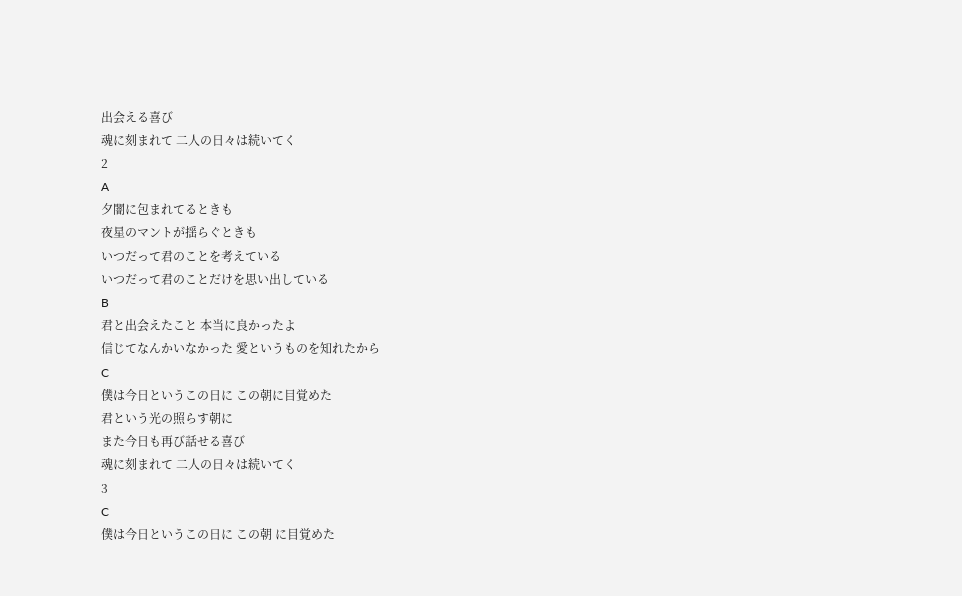出会える喜び
魂に刻まれて 二人の日々は続いてく
2
A
夕闇に包まれてるときも
夜星のマントが揺らぐときも
いつだって君のことを考えている
いつだって君のことだけを思い出している
B
君と出会えたこと 本当に良かったよ
信じてなんかいなかった 愛というものを知れたから
C
僕は今日というこの日に この朝に目覚めた
君という光の照らす朝に
また今日も再び話せる喜び
魂に刻まれて 二人の日々は続いてく
3
C
僕は今日というこの日に この朝 に目覚めた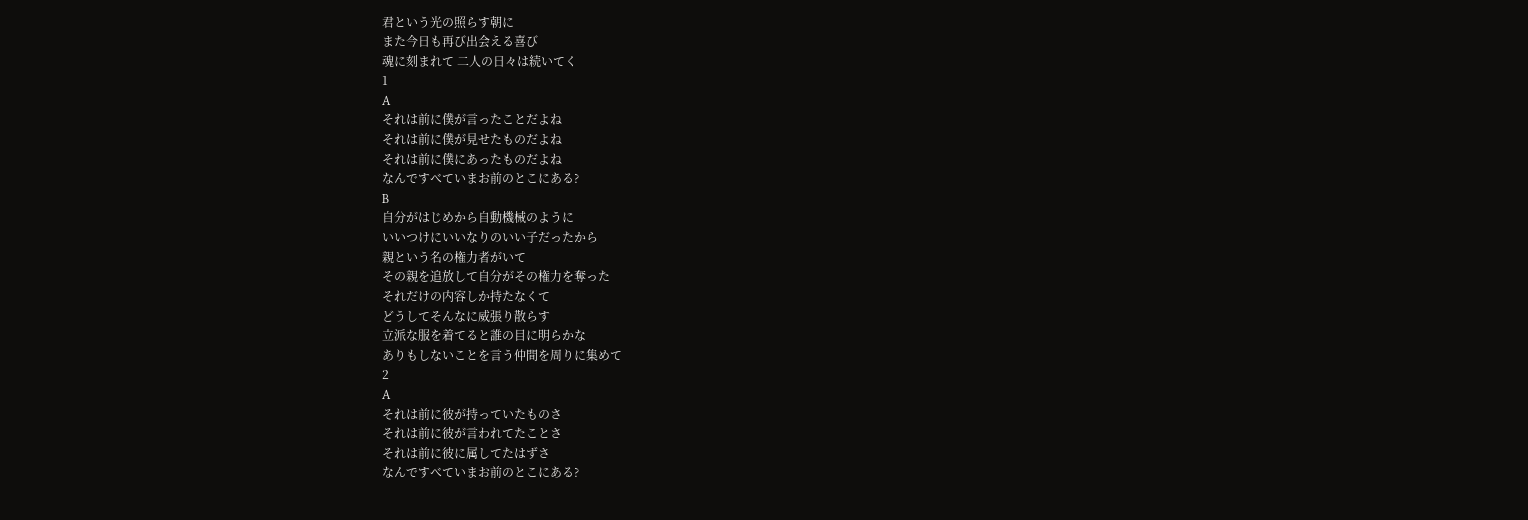君という光の照らす朝に
また今日も再び出会える喜び
魂に刻まれて 二人の日々は続いてく
1
A
それは前に僕が言ったことだよね
それは前に僕が見せたものだよね
それは前に僕にあったものだよね
なんですべていまお前のとこにある?
B
自分がはじめから自動機械のように
いいつけにいいなりのいい子だったから
親という名の権力者がいて
その親を追放して自分がその権力を奪った
それだけの内容しか持たなくて
どうしてそんなに威張り散らす
立派な服を着てると誰の目に明らかな
ありもしないことを言う仲間を周りに集めて
2
A
それは前に彼が持っていたものさ
それは前に彼が言われてたことさ
それは前に彼に属してたはずさ
なんですべていまお前のとこにある?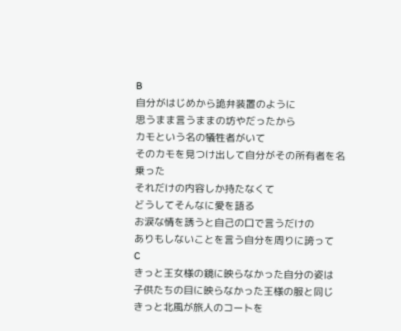B
自分がはじめから詭弁装置のように
思うまま言うままの坊やだったから
カモという名の犠牲者がいて
そのカモを見つけ出して自分がその所有者を名乗った
それだけの内容しか持たなくて
どうしてそんなに愛を語る
お涙な情を誘うと自己の口で言うだけの
ありもしないことを言う自分を周りに誇って
C
きっと王女様の鏡に映らなかった自分の姿は
子供たちの目に映らなかった王様の服と同じ
きっと北風が旅人のコートを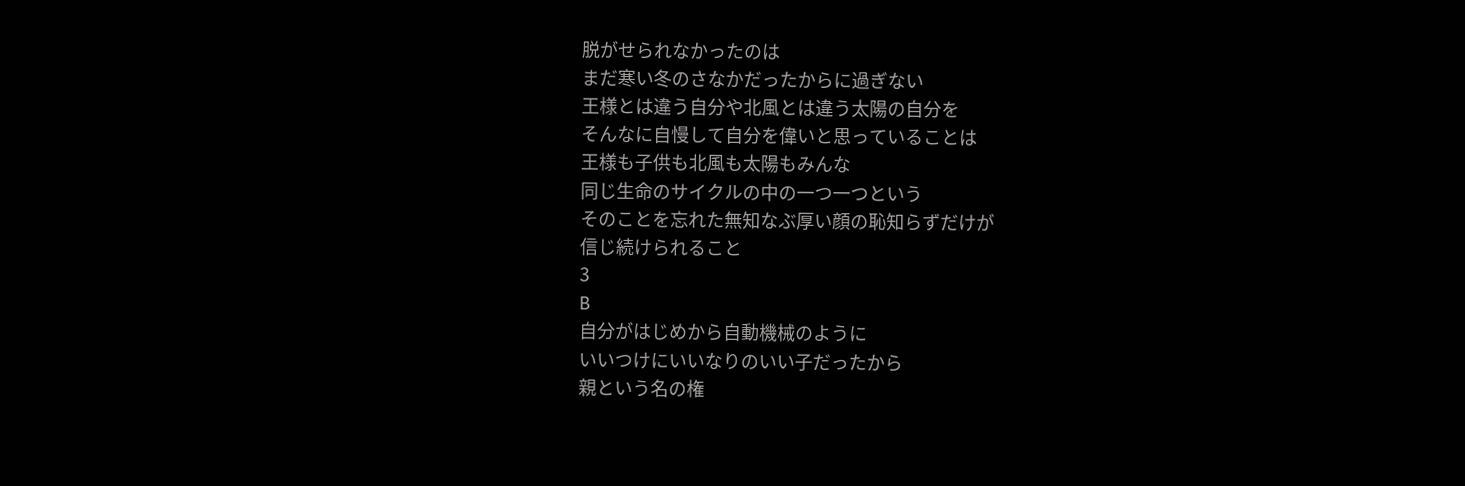脱がせられなかったのは
まだ寒い冬のさなかだったからに過ぎない
王様とは違う自分や北風とは違う太陽の自分を
そんなに自慢して自分を偉いと思っていることは
王様も子供も北風も太陽もみんな
同じ生命のサイクルの中の一つ一つという
そのことを忘れた無知なぶ厚い顔の恥知らずだけが
信じ続けられること
3
B
自分がはじめから自動機械のように
いいつけにいいなりのいい子だったから
親という名の権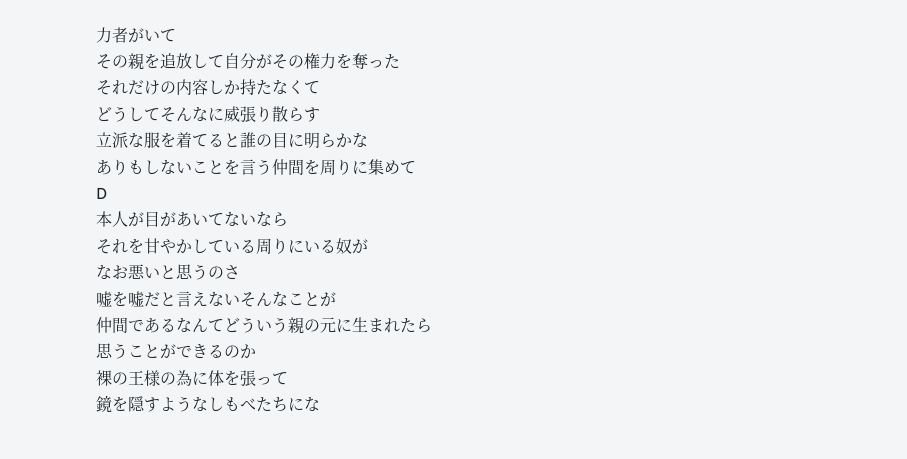力者がいて
その親を追放して自分がその権力を奪った
それだけの内容しか持たなくて
どうしてそんなに威張り散らす
立派な服を着てると誰の目に明らかな
ありもしないことを言う仲間を周りに集めて
D
本人が目があいてないなら
それを甘やかしている周りにいる奴が
なお悪いと思うのさ
嘘を嘘だと言えないそんなことが
仲間であるなんてどういう親の元に生まれたら
思うことができるのか
裸の王様の為に体を張って
鏡を隠すようなしもべたちにな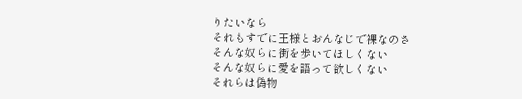りたいなら
それもすでに王様とおんなじで裸なのさ
そんな奴らに街を歩いてほしくない
そんな奴らに愛を語って欲しくない
それらは偽物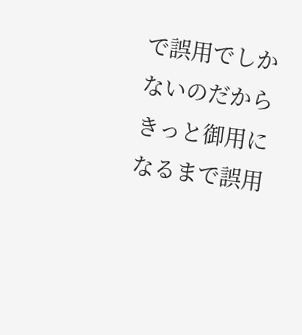で誤用でしかないのだから
きっと御用になるまで誤用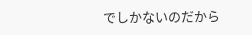でしかないのだから